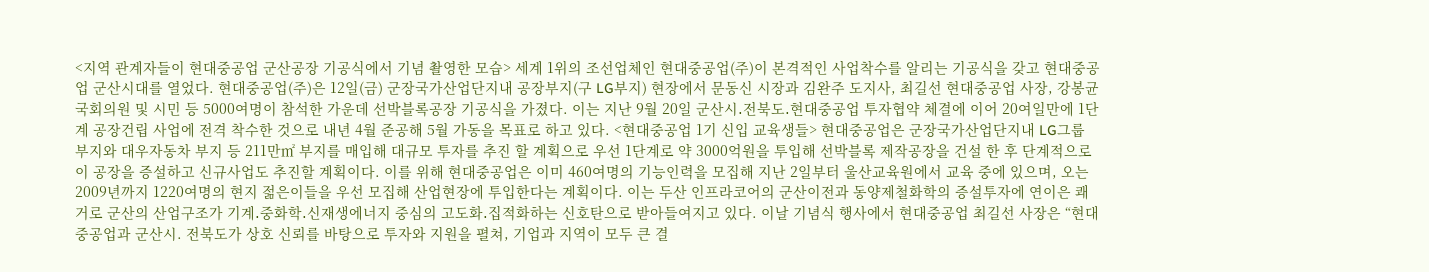<지역 관계자들이 현대중공업 군산공장 기공식에서 기념 촬영한 모습> 세계 1위의 조선업체인 현대중공업(주)이 본격적인 사업착수를 알리는 기공식을 갖고 현대중공업 군산시대를 열었다. 현대중공업(주)은 12일(금) 군장국가산업단지내 공장부지(구 LG부지) 현장에서 문동신 시장과 김완주 도지사, 최길선 현대중공업 사장, 강봉균 국회의원 및 시민 등 5000여명이 참석한 가운데 선박블록공장 기공식을 가졌다. 이는 지난 9월 20일 군산시․전북도․현대중공업 투자협약 체결에 이어 20여일만에 1단계 공장건립 사업에 전격 착수한 것으로 내년 4월 준공해 5월 가동을 목표로 하고 있다. <현대중공업 1기 신입 교육생들> 현대중공업은 군장국가산업단지내 LG그룹 부지와 대우자동차 부지 등 211만㎡ 부지를 매입해 대규모 투자를 추진 할 계획으로 우선 1단계로 약 3000억원을 투입해 선박블록 제작공장을 건설 한 후 단계적으로 이 공장을 증설하고 신규사업도 추진할 계획이다. 이를 위해 현대중공업은 이미 460여명의 기능인력을 모집해 지난 2일부터 울산교육원에서 교육 중에 있으며, 오는 2009년까지 1220여명의 현지 젊은이들을 우선 모집해 산업현장에 투입한다는 계획이다. 이는 두산 인프라코어의 군산이전과 동양제철화학의 증설투자에 연이은 쾌거로 군산의 산업구조가 기계․중화학․신재생에너지 중심의 고도화․집적화하는 신호탄으로 받아들여지고 있다. 이날 기념식 행사에서 현대중공업 최길선 사장은 “현대중공업과 군산시. 전북도가 상호 신뢰를 바탕으로 투자와 지원을 펼쳐, 기업과 지역이 모두 큰 결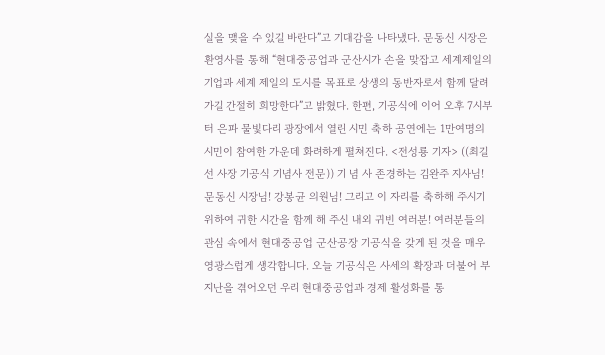실을 맺을 수 있길 바란다”고 기대감을 나타냈다. 문동신 시장은 환영사를 통해 “현대중공업과 군산시가 손을 맞잡고 세계제일의 기업과 세계 제일의 도시를 목표로 상생의 동반자로서 함께 달려가길 간절히 희망한다”고 밝혔다. 한편, 기공식에 이어 오후 7시부터 은파 물빛다리 광장에서 열린 시민 축하 공연에는 1만여명의 시민이 참여한 가운데 화려하게 펼쳐진다. <전성룡 기자> ((최길선 사장 기공식 기념사 전문)) 기 념 사 존경하는 김완주 지사님! 문동신 시장님! 강봉균 의원님! 그리고 이 자리를 축하해 주시기 위하여 귀한 시간을 함께 해 주신 내외 귀빈 여러분! 여러분들의 관심 속에서 현대중공업 군산공장 기공식을 갖게 된 것을 매우 영광스럽게 생각합니다. 오늘 기공식은 사세의 확장과 더불어 부지난을 겪어오던 우리 현대중공업과 경제 활성화를 통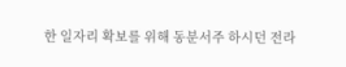한 일자리 확보를 위해 동분서주 하시던 전라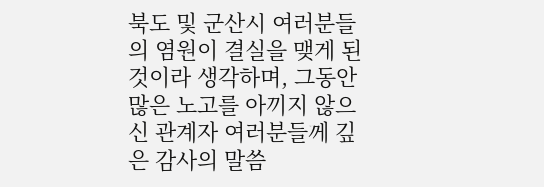북도 및 군산시 여러분들의 염원이 결실을 맺게 된 것이라 생각하며, 그동안 많은 노고를 아끼지 않으신 관계자 여러분들께 깊은 감사의 말씀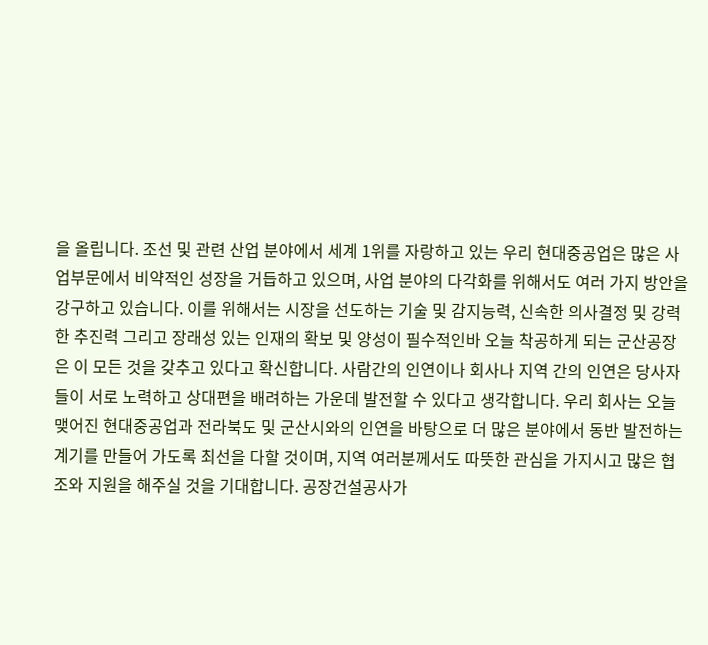을 올립니다. 조선 및 관련 산업 분야에서 세계 1위를 자랑하고 있는 우리 현대중공업은 많은 사업부문에서 비약적인 성장을 거듭하고 있으며, 사업 분야의 다각화를 위해서도 여러 가지 방안을 강구하고 있습니다. 이를 위해서는 시장을 선도하는 기술 및 감지능력, 신속한 의사결정 및 강력한 추진력 그리고 장래성 있는 인재의 확보 및 양성이 필수적인바 오늘 착공하게 되는 군산공장은 이 모든 것을 갖추고 있다고 확신합니다. 사람간의 인연이나 회사나 지역 간의 인연은 당사자들이 서로 노력하고 상대편을 배려하는 가운데 발전할 수 있다고 생각합니다. 우리 회사는 오늘 맺어진 현대중공업과 전라북도 및 군산시와의 인연을 바탕으로 더 많은 분야에서 동반 발전하는 계기를 만들어 가도록 최선을 다할 것이며, 지역 여러분께서도 따뜻한 관심을 가지시고 많은 협조와 지원을 해주실 것을 기대합니다. 공장건설공사가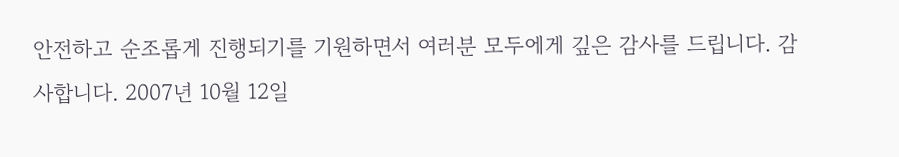안전하고 순조롭게 진행되기를 기원하면서 여러분 모두에게 깊은 감사를 드립니다. 감사합니다. 2007년 10월 12일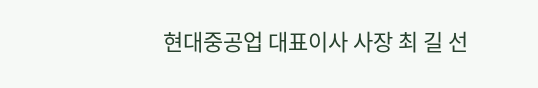현대중공업 대표이사 사장 최 길 선